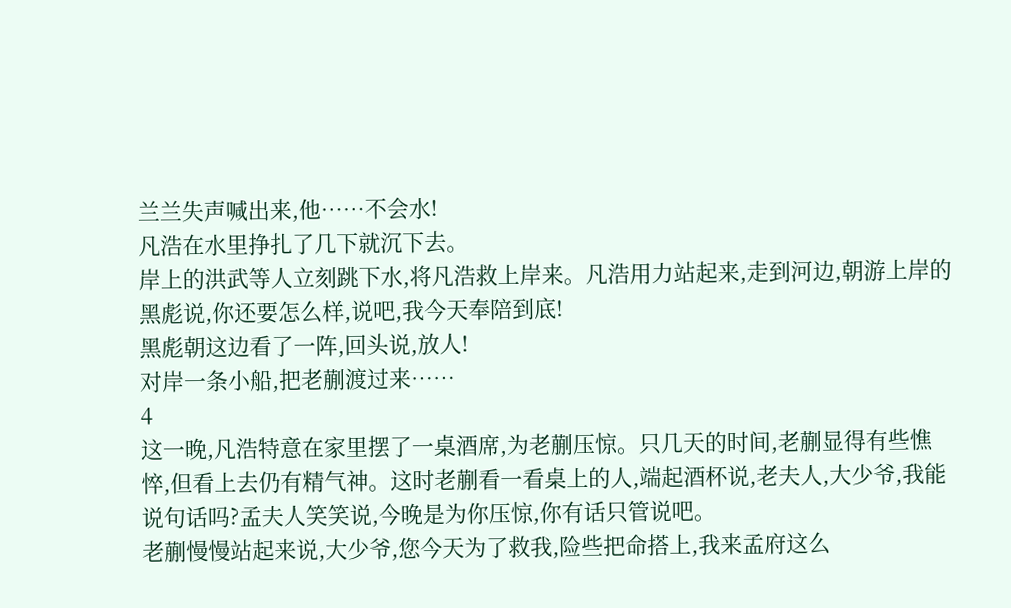兰兰失声喊出来,他……不会水!
凡浩在水里挣扎了几下就沉下去。
岸上的洪武等人立刻跳下水,将凡浩救上岸来。凡浩用力站起来,走到河边,朝游上岸的黑彪说,你还要怎么样,说吧,我今天奉陪到底!
黑彪朝这边看了一阵,回头说,放人!
对岸一条小船,把老蒯渡过来……
4
这一晚,凡浩特意在家里摆了一桌酒席,为老蒯压惊。只几天的时间,老蒯显得有些憔悴,但看上去仍有精气神。这时老蒯看一看桌上的人,端起酒杯说,老夫人,大少爷,我能说句话吗?孟夫人笑笑说,今晚是为你压惊,你有话只管说吧。
老蒯慢慢站起来说,大少爷,您今天为了救我,险些把命搭上,我来孟府这么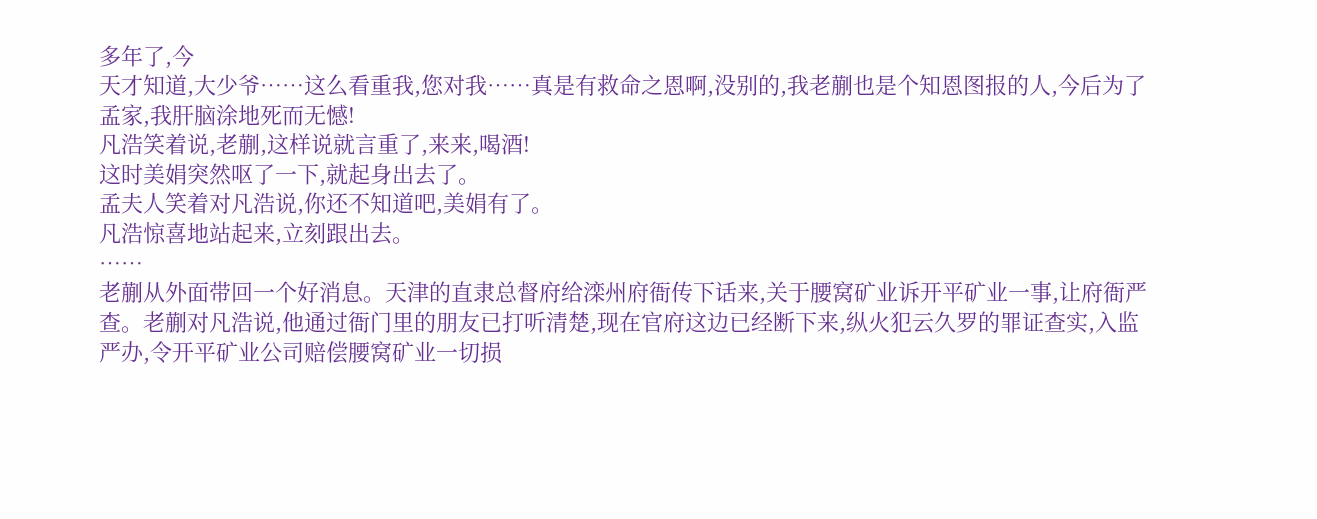多年了,今
天才知道,大少爷……这么看重我,您对我……真是有救命之恩啊,没别的,我老蒯也是个知恩图报的人,今后为了孟家,我肝脑涂地死而无憾!
凡浩笑着说,老蒯,这样说就言重了,来来,喝酒!
这时美娟突然呕了一下,就起身出去了。
孟夫人笑着对凡浩说,你还不知道吧,美娟有了。
凡浩惊喜地站起来,立刻跟出去。
……
老蒯从外面带回一个好消息。天津的直隶总督府给滦州府衙传下话来,关于腰窝矿业诉开平矿业一事,让府衙严查。老蒯对凡浩说,他通过衙门里的朋友已打听清楚,现在官府这边已经断下来,纵火犯云久罗的罪证查实,入监严办,令开平矿业公司赔偿腰窝矿业一切损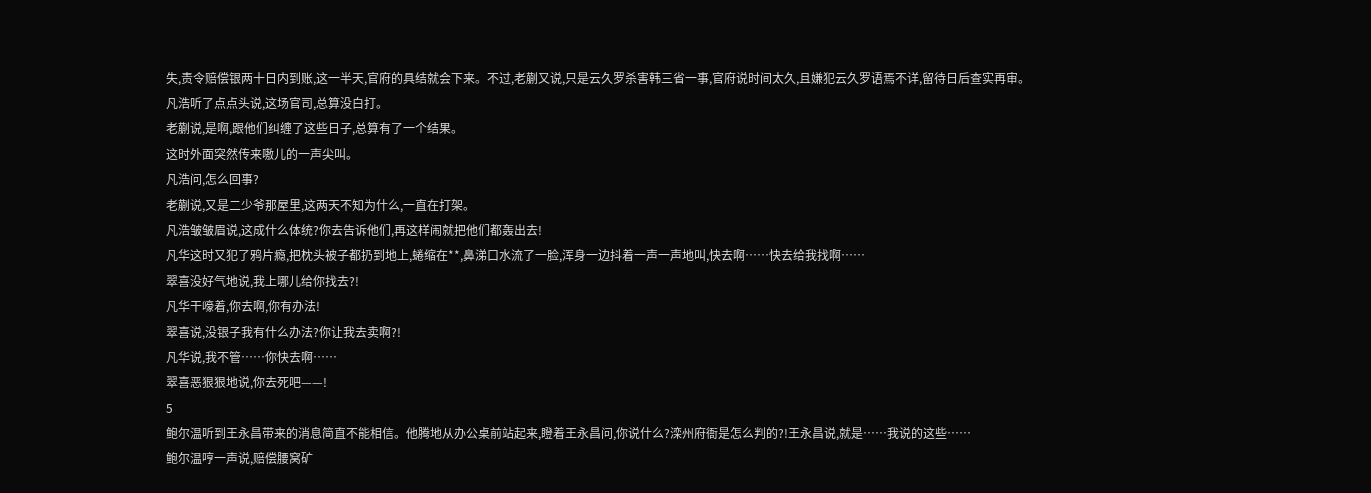失,责令赔偿银两十日内到账,这一半天,官府的具结就会下来。不过,老蒯又说,只是云久罗杀害韩三省一事,官府说时间太久,且嫌犯云久罗语焉不详,留待日后查实再审。
凡浩听了点点头说,这场官司,总算没白打。
老蒯说,是啊,跟他们纠缠了这些日子,总算有了一个结果。
这时外面突然传来嗷儿的一声尖叫。
凡浩问,怎么回事?
老蒯说,又是二少爷那屋里,这两天不知为什么,一直在打架。
凡浩皱皱眉说,这成什么体统?你去告诉他们,再这样闹就把他们都轰出去!
凡华这时又犯了鸦片瘾,把枕头被子都扔到地上,蜷缩在**,鼻涕口水流了一脸,浑身一边抖着一声一声地叫,快去啊……快去给我找啊……
翠喜没好气地说,我上哪儿给你找去?!
凡华干嚎着,你去啊,你有办法!
翠喜说,没银子我有什么办法?你让我去卖啊?!
凡华说,我不管……你快去啊……
翠喜恶狠狠地说,你去死吧——!
5
鲍尔温听到王永昌带来的消息简直不能相信。他腾地从办公桌前站起来,瞪着王永昌问,你说什么?滦州府衙是怎么判的?!王永昌说,就是……我说的这些……
鲍尔温哼一声说,赔偿腰窝矿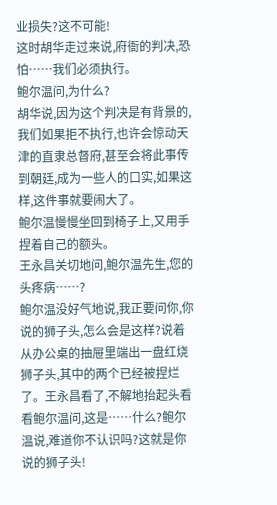业损失?这不可能!
这时胡华走过来说,府衙的判决,恐怕……我们必须执行。
鲍尔温问,为什么?
胡华说,因为这个判决是有背景的,我们如果拒不执行,也许会惊动天津的直隶总督府,甚至会将此事传到朝廷,成为一些人的口实,如果这样,这件事就要闹大了。
鲍尔温慢慢坐回到椅子上,又用手捏着自己的额头。
王永昌关切地问,鲍尔温先生,您的头疼病……?
鲍尔温没好气地说,我正要问你,你说的狮子头,怎么会是这样?说着从办公桌的抽屉里端出一盘红烧狮子头,其中的两个已经被捏烂了。王永昌看了,不解地抬起头看看鲍尔温问,这是……什么?鲍尔温说,难道你不认识吗?这就是你说的狮子头!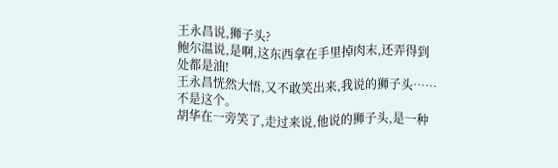王永昌说,狮子头?
鲍尔温说,是啊,这东西拿在手里掉肉末,还弄得到处都是油!
王永昌恍然大悟,又不敢笑出来,我说的狮子头……不是这个。
胡华在一旁笑了,走过来说,他说的狮子头,是一种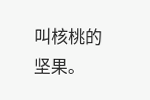叫核桃的坚果。